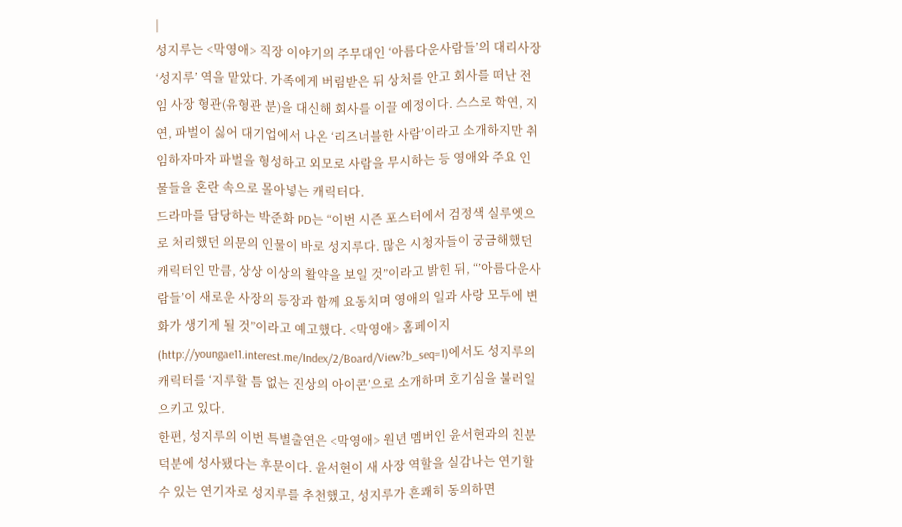|
성지루는 <막영애> 직장 이야기의 주무대인 ‘아름다운사람들’의 대리사장 ‘성지루’ 역을 맡았다. 가족에게 버림받은 뒤 상처를 안고 회사를 떠난 전임 사장 형관(유형관 분)을 대신해 회사를 이끌 예정이다. 스스로 학연, 지연, 파벌이 싫어 대기업에서 나온 ‘리즈너블한 사람’이라고 소개하지만 취임하자마자 파벌을 형성하고 외모로 사람을 무시하는 등 영애와 주요 인물들을 혼란 속으로 몰아넣는 캐릭터다.
드라마를 담당하는 박준화 PD는 “이번 시즌 포스터에서 검정색 실루엣으로 처리했던 의문의 인물이 바로 성지루다. 많은 시청자들이 궁금해했던 캐릭터인 만큼, 상상 이상의 활약을 보일 것”이라고 밝힌 뒤, “’아름다운사람들’이 새로운 사장의 등장과 함께 요동치며 영애의 일과 사랑 모두에 변화가 생기게 될 것”이라고 예고했다. <막영애> 홈페이지(http://youngae11.interest.me/Index/2/Board/View?b_seq=1)에서도 성지루의 캐릭터를 ‘지루할 틈 없는 진상의 아이콘’으로 소개하며 호기심을 불러일으키고 있다.
한편, 성지루의 이번 특별출연은 <막영애> 원년 멤버인 윤서현과의 친분 덕분에 성사됐다는 후문이다. 윤서현이 새 사장 역할을 실감나는 연기할 수 있는 연기자로 성지루를 추천했고, 성지루가 흔쾌히 동의하면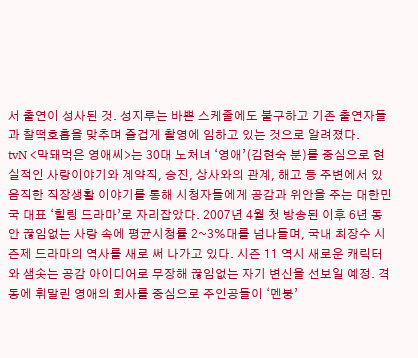서 출연이 성사된 것. 성지루는 바쁜 스케줄에도 불구하고 기존 출연자들과 찰떡호흡을 맞추며 즐겁게 촬영에 임하고 있는 것으로 알려졌다.
tvN <막돼먹은 영애씨>는 30대 노처녀 ‘영애’(김현숙 분)를 중심으로 현실적인 사랑이야기와 계약직, 승진, 상사와의 관계, 해고 등 주변에서 있음직한 직장생활 이야기를 통해 시청자들에게 공감과 위안을 주는 대한민국 대표 ‘힐링 드라마’로 자리잡았다. 2007년 4월 첫 방송된 이후 6년 동안 끊임없는 사랑 속에 평균시청률 2~3%대를 넘나들며, 국내 최장수 시즌제 드라마의 역사를 새로 써 나가고 있다. 시즌 11 역시 새로운 캐릭터와 샘솟는 공감 아이디어로 무장해 끊임없는 자기 변신을 선보일 예정. 격동에 휘말린 영애의 회사를 중심으로 주인공들이 ‘멘붕’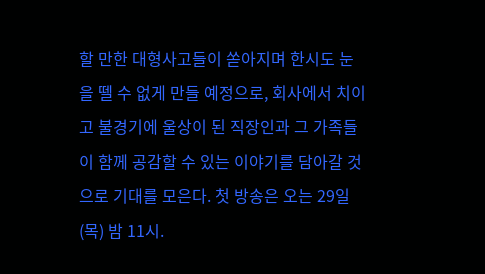할 만한 대형사고들이 쏟아지며 한시도 눈을 뗄 수 없게 만들 예정으로, 회사에서 치이고 불경기에 울상이 된 직장인과 그 가족들이 함께 공감할 수 있는 이야기를 담아갈 것으로 기대를 모은다. 첫 방송은 오는 29일 (목) 밤 11시.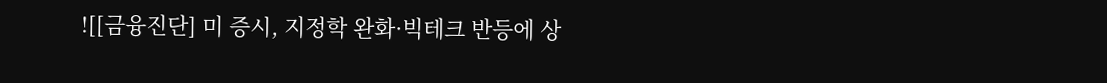![[금융진단] 미 증시, 지정학 완화·빅테크 반등에 상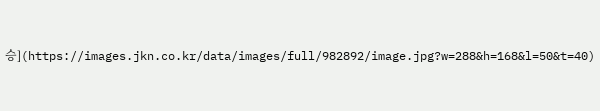승](https://images.jkn.co.kr/data/images/full/982892/image.jpg?w=288&h=168&l=50&t=40)